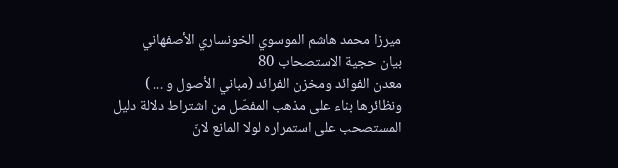ميرزا محمد هاشم الموسوي الخونساري الأصفهاني
بيان حجية الاستصحاب 80
معدن الفوائد ومخزن الفرائد (مباني الأصول و ... )
ونظائرها بناء على مذهب المفصّل من اشتراط دلالة دليل المستصحب على استمراره لولا المانع لانّ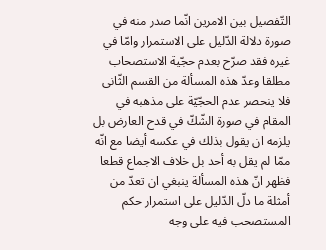التّفصيل بين الامرين انّما صدر منه في صورة دلالة الدّليل على الاستمرار وامّا في غيره فقد صرّح بعدم حجّية الاستصحاب مطلقا وعدّ هذه المسألة من القسم الثّانى فلا ينحصر عدم الحجّيّة على مذهبه في المقام في صورة الشّكّ في قدح العارض بل يلزمه ان يقول بذلك في عكسه أيضا مع انّه ممّا لم يقل به أحد بل خلاف الاجماع قطعا فظهر انّ هذه المسألة ينبغي ان تعدّ من أمثلة ما دلّ الدّليل على استمرار حكم المستصحب فيه على وجه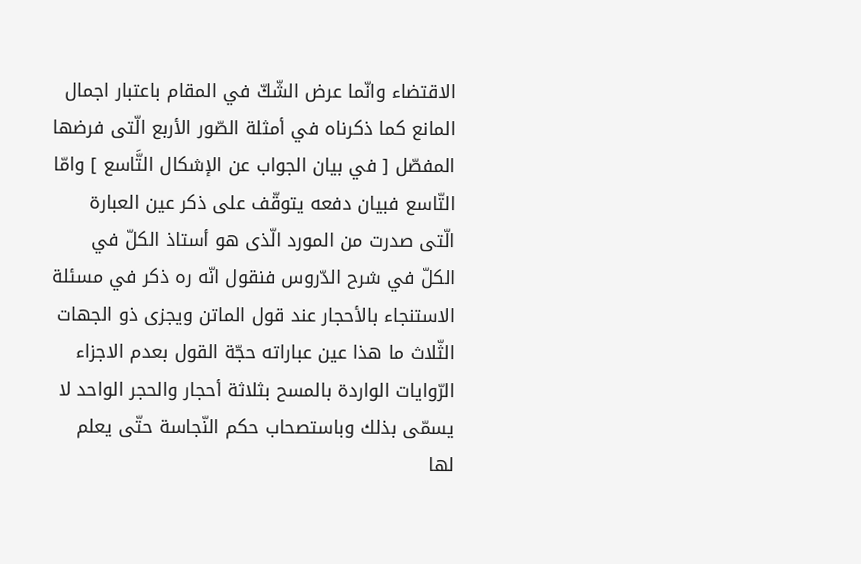الاقتضاء وانّما عرض الشّكّ في المقام باعتبار اجمال المانع كما ذكرناه في أمثلة الصّور الأربع الّتى فرضها المفصّل [ في بيان الجواب عن الإشكال التَّاسع ] وامّا التّاسع فبيان دفعه يتوقّف على ذكر عين العبارة الّتى صدرت من المورد الّذى هو أستاذ الكلّ في الكلّ في شرح الدّروس فنقول انّه ره ذكر في مسئلة الاستنجاء بالأحجار عند قول الماتن ويجزى ذو الجهات الثّلاث ما هذا عين عباراته حجّة القول بعدم الاجزاء الرّوايات الواردة بالمسح بثلاثة أحجار والحجر الواحد لا يسمّى بذلك وباستصحاب حكم النّجاسة حتّى يعلم لها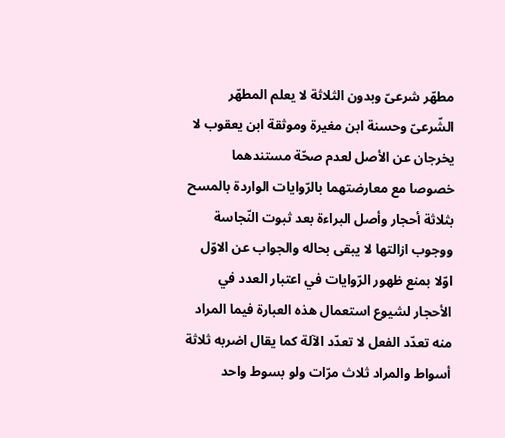مطهّر شرعىّ وبدون الثلاثة لا يعلم المطهّر الشّرعىّ وحسنة ابن مغيرة وموثقة ابن يعقوب لا يخرجان عن الأصل لعدم صحّة مستندهما خصوصا مع معارضتهما بالرّوايات الواردة بالمسح بثلاثة أحجار وأصل البراءة بعد ثبوت النّجاسة ووجوب ازالتها لا يبقى بحاله والجواب عن الاوّل اوّلا بمنع ظهور الرّوايات في اعتبار العدد في الأحجار لشيوع استعمال هذه العبارة فيما المراد منه تعدّد الفعل لا تعدّد الآلة كما يقال اضربه ثلاثة أسواط والمراد ثلاث مرّات ولو بسوط واحد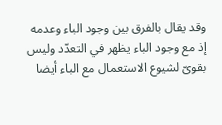وقد يقال بالفرق بين وجود الباء وعدمه إذ مع وجود الباء يظهر في التعدّد وليس بقوىّ لشيوع الاستعمال مع الباء أيضا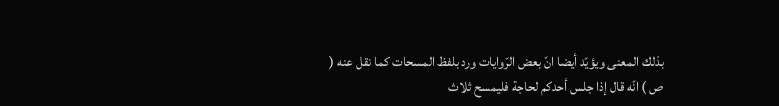بذلك المعنى ويؤيّد أيضا انّ بعض الرّوايات ورد بلفظ المسحات كما نقل عنه ( ص ) انّه قال إذا جلس أحدكم لحاجة فليمسح ثلاث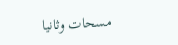مسحات وثانيا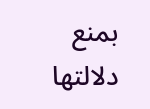بمنع دلالتها